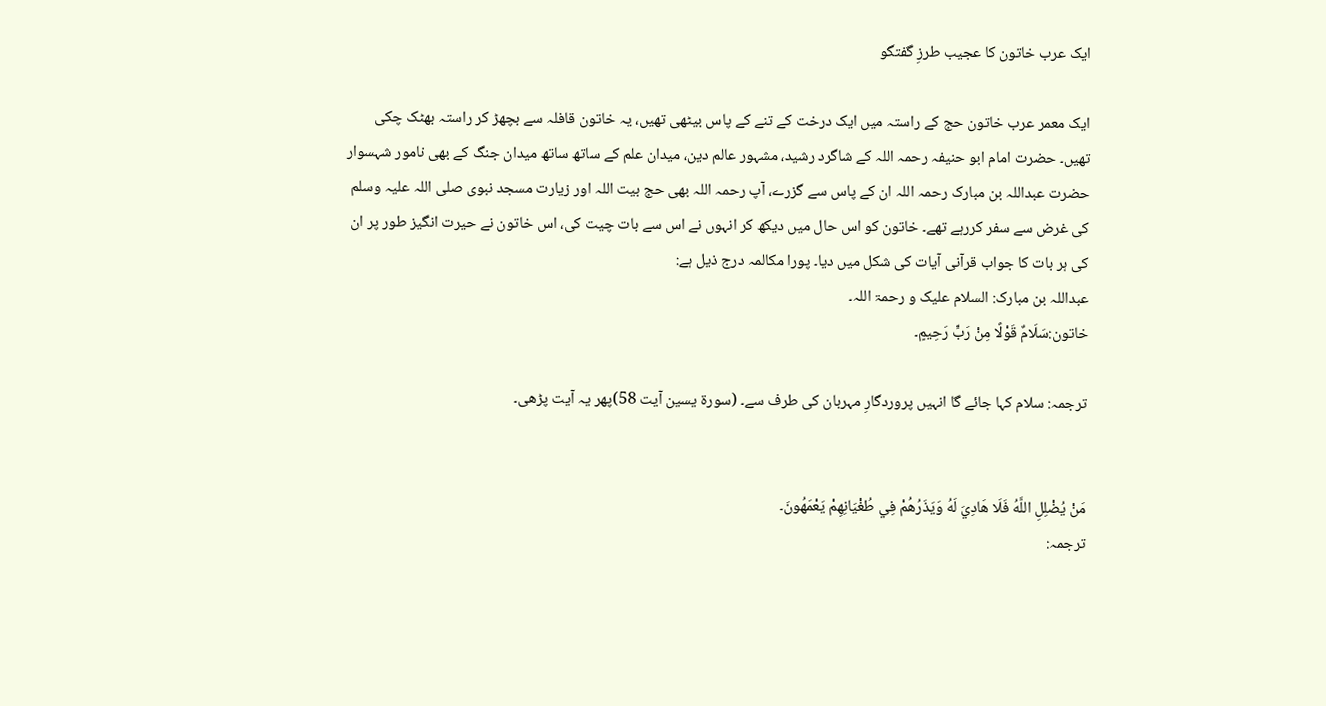ایک عرب خاتون کا عجیب طرزِ گفتگو

ایک معمر عرب خاتون حج کے راستہ میں ایک درخت کے تنے کے پاس بیٹھی تھیں، یہ خاتون قافلہ سے بچھڑ کر راستہ بھٹک چکی تھیں۔ حضرت امام ابو حنیفہ رحمہ اللہ کے شاگرد رشید، مشہور عالم دین، میدان علم کے ساتھ ساتھ میدان جنگ کے بھی نامور شہسوار حضرت عبداللہ بن مبارک رحمہ اللہ ان کے پاس سے گزرے، آپ رحمہ اللہ بھی حج بیت اللہ اور زیارت مسجد نبوی صلی اللہ علیہ وسلم کی غرض سے سفر کررہے تھے۔ خاتون کو اس حال میں دیکھ کر انہوں نے اس سے بات چیت کی، اس خاتون نے حیرت انگیز طور پر ان کی ہر بات کا جواب قرآنی آیات کی شکل میں دیا۔ پورا مکالمہ درج ذیل ہے:
عبداللہ بن مبارک: السلام علیک و رحمۃ اللہ۔
خاتون:سَلَامٌ قَوْلًا مِنْ رَبٍّ رَحِيمٍ۔

ترجمہ: سلام کہا جائے گا انہیں پروردگارِ مہربان کی طرف سے۔ (سورۃ یسین آیت 58)پھر یہ آیت پڑھی۔


مَنْ يُضْلِلِ اللَّهُ فَلَا هَادِيَ لَهُ وَيَذَرُهُمْ فِي طُغْيَانِهِمْ يَعْمَهُونَ۔
ترجمہ: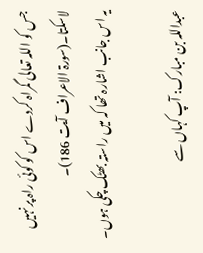جس کو اللہ تعالی گمراہ کردے اس کو کوئی راہ پر نہیں لاسکتا۔(سورۃ الاعراف آیت 186)۔
یہ اس جانب اشارہ تھا کہ میں راستہ بھٹک چکی ہوں۔

عبداللہ بن مبارک: آپ کہاں سے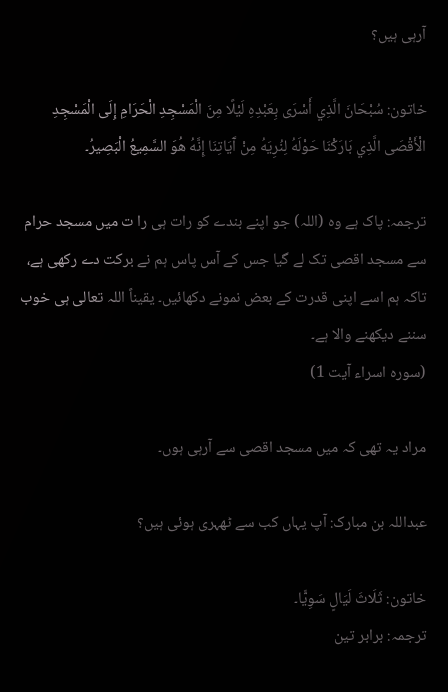آرہی ہیں؟

خاتون: سُبْحَانَ الَّذِي أَسْرَى بِعَبْدِهِ لَيْلًا مِنَ الْمَسْجِدِ الْحَرَامِ إِلَى الْمَسْجِدِ الْأَقْصَى الَّذِي بَارَكْنَا حَوْلَهُ لِنُرِيَهُ مِنْ آَيَاتِنَا إِنَّهُ هُوَ السَّمِيعُ الْبَصِيرُ۔

ترجمہ: پاک ہے وہ (اللہ) جو اپنے بندے کو رات ہی را ت میں مسجد حرام سے مسجد اقصی تک لے گیا جس کے آس پاس ہم نے برکت دے رکھی ہے، تاکہ ہم اسے اپنی قدرت کے بعض نمونے دکھائیں۔ یقیناً اللہ تعالی ہی خوب سننے دیکھنے والا ہے۔
(سورہ اسراء آیت 1)

مراد یہ تھی کہ میں مسجد اقصی سے آرہی ہوں۔

عبداللہ بن مبارک: آپ یہاں کب سے ٹھہری ہوئی ہیں؟

خاتون: ثَلَاثَ لَيَالٍ سَوِيًّا۔
ترجمہ: برابر تین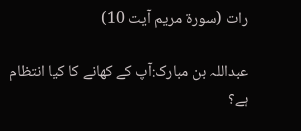رات (سورۃ مریم آیت 10)

عبداللہ بن مبارک:آپ کے کھانے کا کیا انتظام ہے؟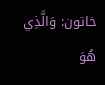خاتون: وَالَّذِي هُوَ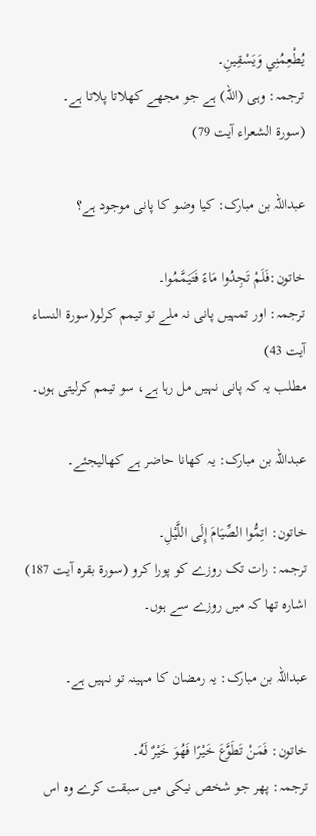يُطْعِمُنِي وَيَسْقِينِ۔
ترجمہ: وہی (اللہ) ہے جو مجھے کھلاتا پلاتا ہے۔
(سورة الشعراء آیت 79)

عبداللہ بن مبارک: کیا وضو کا پانی موجود ہے؟

خاتون:فَلَمْ تَجِدُوا مَاءً فَتَيَمَّمُوا۔
ترجمہ: اور تمہیں پانی نہ ملے تو تیمم کرلو(سورۃ النساء آیت 43)
مطلب یہ کہ پانی نہیں مل رہا ہے، سو تیمم کرلیتی ہوں۔

عبداللہ بن مبارک: یہ کھانا حاضر ہے کھالیجئے۔

خاتون: اتِمُّوا الصِّيَامَ إِلَى اللَّيْلِ۔
ترجمہ: رات تک روزے کو پورا کرو (سورۃ بقرہ آیت 187)
اشارہ تھا کہ میں روزے سے ہوں۔

عبداللہ بن مبارک: یہ رمضان کا مہینہ تو نہیں ہے۔

خاتون: فَمَنْ تَطَوَّعَ خَيْرًا فَهُوَ خَيْرٌ لَهُ۔
ترجمہ: پھر جو شخص نیکی میں سبقت کرے وہ اس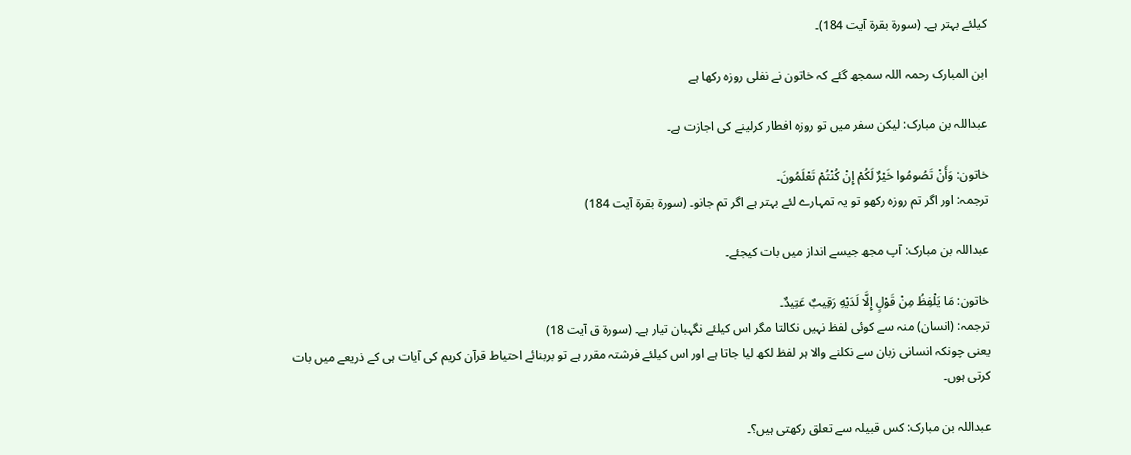کیلئے بہتر ہے۔ (سورۃ بقرۃ آیت 184)۔

ابن المبارک رحمہ اللہ سمجھ گئے کہ خاتون نے نفلی روزہ رکھا ہے

عبداللہ بن مبارک: لیکن سفر میں تو روزہ افطار کرلینے کی اجازت ہے۔

خاتون: وَأَنْ تَصُومُوا خَيْرٌ لَكُمْ إِنْ كُنْتُمْ تَعْلَمُونَ۔
ترجمہ: اور اگر تم روزہ رکھو تو یہ تمہارے لئے بہتر ہے اگر تم جانو۔ (سورۃ بقرۃ آیت 184)

عبداللہ بن مبارک: آپ مجھ جیسے انداز میں بات کیجئے۔

خاتون: مَا يَلْفِظُ مِنْ قَوْلٍ إِلَّا لَدَيْهِ رَقِيبٌ عَتِيدٌ۔
ترجمہ: (انسان) منہ سے کوئی لفظ نہیں نکالتا مگر اس کیلئے نگہبان تیار ہے۔ (سورۃ ق آیت 18)
یعنی چونکہ انسانی زبان سے نکلنے والا ہر لفظ لکھ لیا جاتا ہے اور اس کیلئے فرشتہ مقرر ہے تو بربنائے احتیاط قرآن کریم کی آیات ہی کے ذریعے میں بات کرتی ہوں۔

عبداللہ بن مبارک: کس قبیلہ سے تعلق رکھتی ہیں؟۔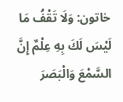خاتون: وَلَا تَقْفُ مَا لَيْسَ لَكَ بِهِ عِلْمٌ إِنَّ السَّمْعَ وَالْبَصَرَ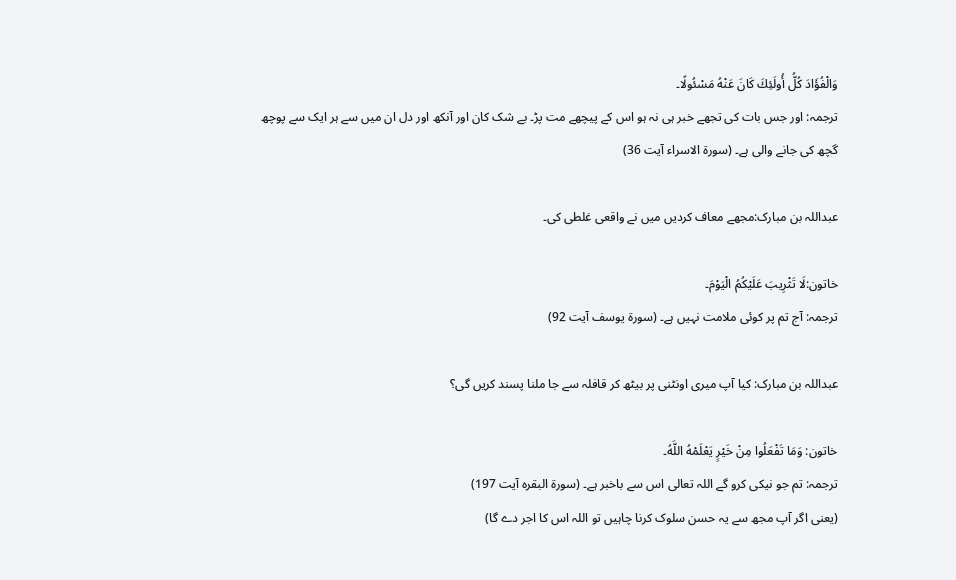وَالْفُؤَادَ كُلُّ أُولَئِكَ كَانَ عَنْهُ مَسْئُولًا۔
ترجمہ: اور جس بات کی تجھے خبر ہی نہ ہو اس کے پیچھے مت پڑ۔ بے شک کان اور آنکھ اور دل ان میں سے ہر ایک سے پوچھ گچھ کی جانے والی ہے۔ (سورۃ الاسراء آیت 36)

عبداللہ بن مبارک:مجھے معاف کردیں میں نے واقعی غلطی کی۔

خاتون:لَا تَثْرِيبَ عَلَيْكُمُ الْيَوْمَ۔
ترجمہ: آج تم پر کوئی ملامت نہیں ہے۔ (سورۃ یوسف آیت 92)

عبداللہ بن مبارک: کیا آپ میری اونٹنی پر بیٹھ کر قافلہ سے جا ملنا پسند کریں گی؟

خاتون: وَمَا تَفْعَلُوا مِنْ خَيْرٍ يَعْلَمْهُ اللَّهُ۔
ترجمہ: تم جو نیکی کرو گے اللہ تعالی اس سے باخبر ہے۔ (سورۃ البقرہ آیت 197)
(یعنی اگر آپ مجھ سے یہ حسن سلوک کرنا چاہیں تو اللہ اس کا اجر دے گا)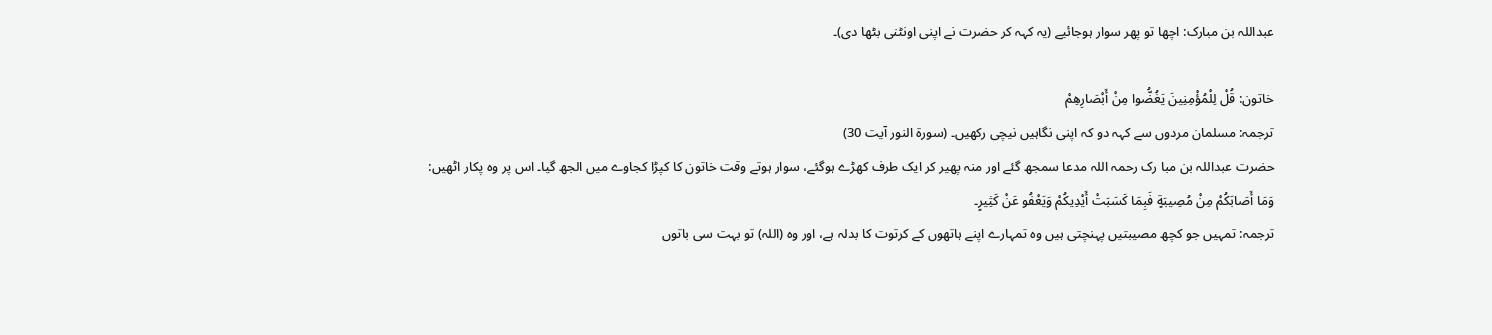عبداللہ بن مبارک: اچھا تو پھر سوار ہوجائیے (یہ کہہ کر حضرت نے اپنی اونٹنی بٹھا دی)۔

خاتون: قُلْ لِلْمُؤْمِنِينَ يَغُضُّوا مِنْ أَبْصَارِهِمْ
ترجمہ: مسلمان مردوں سے کہہ دو کہ اپنی نگاہیں نیچی رکھیں۔ (سورۃ النور آیت 30)
حضرت عبداللہ بن مبا رک رحمہ اللہ مدعا سمجھ گئے اور منہ پھیر کر ایک طرف کھڑے ہوگئے، سوار ہوتے وقت خاتون کا کپڑا کجاوے میں الجھ گیا۔ اس پر وہ پکار اٹھیں:
وَمَا أَصَابَكُمْ مِنْ مُصِيبَةٍ فَبِمَا كَسَبَتْ أَيْدِيكُمْ وَيَعْفُو عَنْ كَثِيرٍ۔
ترجمہ: تمہیں جو کچھ مصیبتیں پہنچتی ہیں وہ تمہارے اپنے ہاتھوں کے کرتوت کا بدلہ ہے، اور وہ (اللہ) تو بہت سی باتوں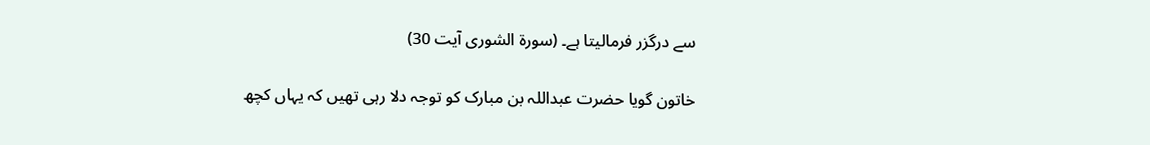سے درگزر فرمالیتا ہے۔ (سورۃ الشوری آیت 30)

خاتون گویا حضرت عبداللہ بن مبارک کو توجہ دلا رہی تھیں کہ یہاں کچھ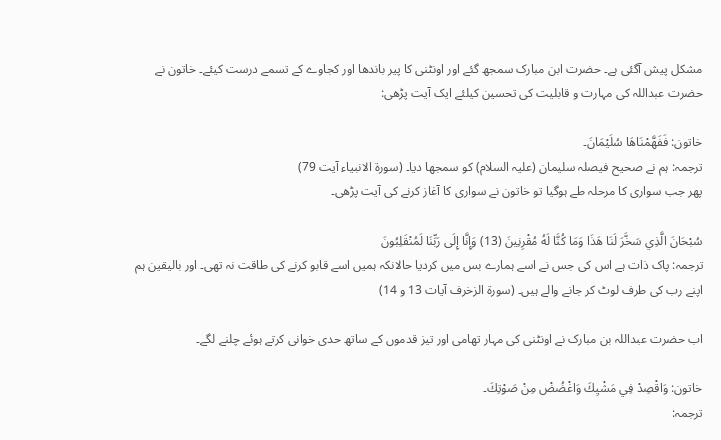مشکل پیش آگئی ہے۔ حضرت ابن مبارک سمجھ گئے اور اونٹنی کا پیر باندھا اور کجاوے کے تسمے درست کیئے۔ خاتون نے حضرت عبداللہ کی مہارت و قابلیت کی تحسین کیلئے ایک آیت پڑھی:

خاتون: فَفَهَّمْنَاهَا سُلَيْمَانَ۔
ترجمہ: ہم نے صحیح فیصلہ سلیمان (علیہ السلام) کو سمجھا دیا۔ (سورۃ الانبیاء آیت 79)
پھر جب سواری کا مرحلہ طے ہوگیا تو خاتون نے سواری کا آغاز کرنے کی آیت پڑھی۔

سُبْحَانَ الَّذِي سَخَّرَ لَنَا هَذَا وَمَا كُنَّا لَهُ مُقْرِنِينَ (13) وَإِنَّا إِلَى رَبِّنَا لَمُنْقَلِبُونَ
ترجمہ: پاک ذات ہے اس کی جس نے اسے ہمارے بس میں کردیا حالانکہ ہمیں اسے قابو کرنے کی طاقت نہ تھی۔ اور بالیقین ہم اپنے رب کی طرف لوٹ کر جانے والے ہیں۔ (سورۃ الزخرف آیات 13 و 14)

اب حضرت عبداللہ بن مبارک نے اونٹنی کی مہار تھامی اور تیز قدموں کے ساتھ حدی خوانی کرتے ہوئے چلنے لگے۔

خاتون: وَاقْصِدْ فِي مَشْيِكَ وَاغْضُضْ مِنْ صَوْتِكَ۔
ترجمہ: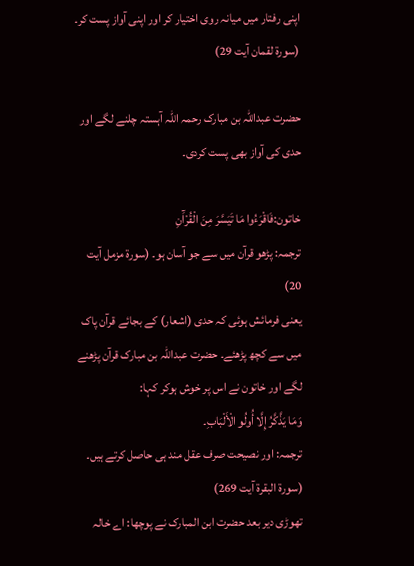اپنی رفتار میں میانہ روی اختیار کر اور اپنی آواز پست کر۔ (سورۃ لقمان آیت 29)

حضرت عبداللہ بن مبارک رحمہ اللہ آہستہ چلنے لگے اور حدی کی آواز بھی پست کردی۔

خاتون:فَاقْرَءُوا مَا تَيَسَّرَ مِنَ الْقُرْآَنِ
ترجمہ: پڑھو قرآن میں سے جو آسان ہو۔ (سورۃ مزمل آیت 20)
یعنی فرمائش ہوئی کہ حدی (اشعار) کے بجائے قرآن پاک میں سے کچھ پڑھئے۔ حضرت عبداللہ بن مبارک قرآن پڑھنے لگے اور خاتون نے اس پر خوش ہوکر کہا:
وَمَا يَذَّكَّرُ إِلَّا أُولُو الْأَلْبَابِ۔
ترجمہ: اور نصیحت صرف عقل مند ہی حاصل کرتے ہیں۔ (سورۃ البقرۃ آیت 269)
تھوڑی دیر بعد حضرت ابن المبارک نے پوچھا: اے خالہ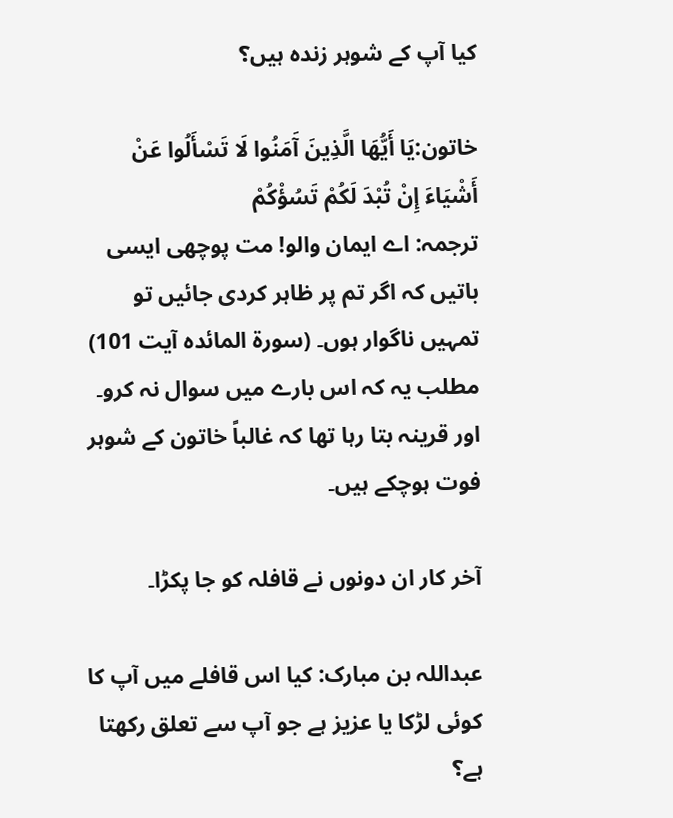کیا آپ کے شوہر زندہ ہیں؟

خاتون:يَا أَيُّهَا الَّذِينَ آَمَنُوا لَا تَسْأَلُوا عَنْ أَشْيَاءَ إِنْ تُبْدَ لَكُمْ تَسُؤْكُمْ
ترجمہ: اے ایمان والو! مت پوچھی ایسی باتیں کہ اگر تم پر ظاہر کردی جائیں تو تمہیں ناگوار ہوں۔ (سورۃ المائدہ آیت 101)
مطلب یہ کہ اس بارے میں سوال نہ کرو۔ اور قرینہ بتا رہا تھا کہ غالباً خاتون کے شوہر فوت ہوچکے ہیں۔

آخر کار ان دونوں نے قافلہ کو جا پکڑا۔

عبداللہ بن مبارک: کیا اس قافلے میں آپ کا کوئی لڑکا یا عزیز ہے جو آپ سے تعلق رکھتا ہے؟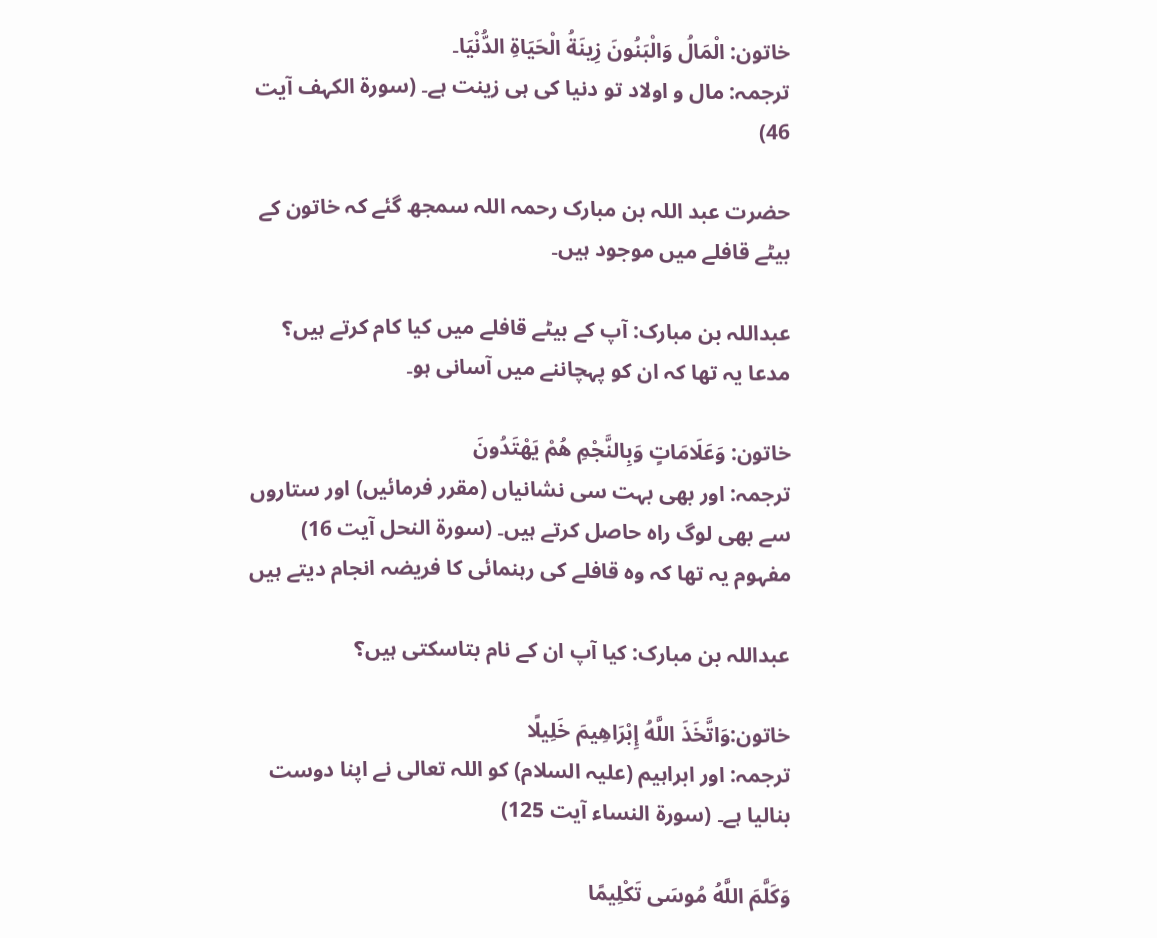خاتون: الْمَالُ وَالْبَنُونَ زِينَةُ الْحَيَاةِ الدُّنْيَا۔
ترجمہ: مال و اولاد تو دنیا کی ہی زینت ہے۔ (سورۃ الکہف آیت 46)

حضرت عبد اللہ بن مبارک رحمہ اللہ سمجھ گئے کہ خاتون کے بیٹے قافلے میں موجود ہیں۔

عبداللہ بن مبارک: آپ کے بیٹے قافلے میں کیا کام کرتے ہیں؟
مدعا یہ تھا کہ ان کو پہچاننے میں آسانی ہو۔

خاتون: وَعَلَامَاتٍ وَبِالنَّجْمِ هُمْ يَهْتَدُونَ
ترجمہ: اور بھی بہت سی نشانیاں (مقرر فرمائیں) اور ستاروں سے بھی لوگ راہ حاصل کرتے ہیں۔ (سورۃ النحل آیت 16)
مفہوم یہ تھا کہ وہ قافلے کی رہنمائی کا فریضہ انجام دیتے ہیں

عبداللہ بن مبارک: کیا آپ ان کے نام بتاسکتی ہیں؟

خاتون:وَاتَّخَذَ اللَّهُ إِبْرَاهِيمَ خَلِيلًا
ترجمہ: اور ابراہیم (علیہ السلام) کو اللہ تعالی نے اپنا دوست بنالیا ہے۔ (سورۃ النساء آیت 125)

وَكَلَّمَ اللَّهُ مُوسَى تَكْلِيمًا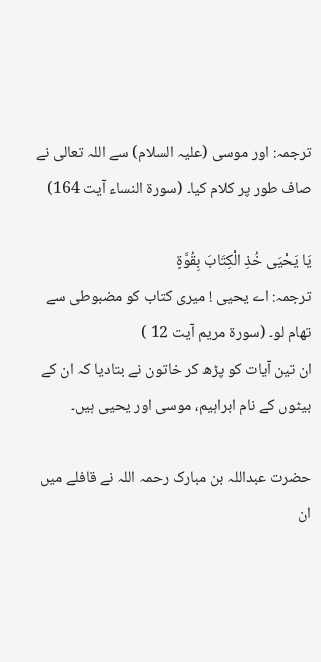ترجمہ: اور موسی (علیہ السلام) سے اللہ تعالی نے صاف طور پر کلام کیا۔ (سورۃ النساء آیت 164)

يَا يَحْيَى خُذِ الْكِتَابَ بِقُوَّةٍ
ترجمہ: اے یحیی ! میری کتاب کو مضبوطی سے تھام لو۔ (سورۃ مریم آیت 12 )
ان تین آیات کو پڑھ کر خاتون نے بتادیا کہ ان کے بیٹوں کے نام ابراہیم، موسی اور یحیی ہیں۔

حضرت عبداللہ بن مبارک رحمہ اللہ نے قافلے میں ان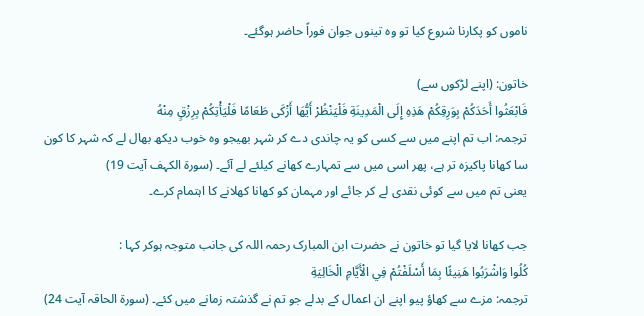ناموں کو پکارنا شروع کیا تو وہ تینوں جوان فوراً حاضر ہوگئے۔

خاتون: (اپنے لڑکوں سے)
فَابْعَثُوا أَحَدَكُمْ بِوَرِقِكُمْ هَذِهِ إِلَى الْمَدِينَةِ فَلْيَنْظُرْ أَيُّهَا أَزْكَى طَعَامًا فَلْيَأْتِكُمْ بِرِزْقٍ مِنْهُ
ترجمہ: اب تم اپنے میں سے کسی کو یہ چاندی دے کر شہر بھیجو وہ خوب دیکھ بھال لے کہ شہر کا کون سا کھانا پاکیزہ تر ہے، پھر اسی میں سے تمہارے کھانے کیلئے لے آئے۔ (سورۃ الکہف آیت 19)
یعنی تم میں سے کوئی نقدی لے کر جائے اور مہمان کو کھانا کھلانے کا اہتمام کرے۔

جب کھانا لایا گیا تو خاتون نے حضرت ابن المبارک رحمہ اللہ کی جانب متوجہ ہوکر کہا :
كُلُوا وَاشْرَبُوا هَنِيئًا بِمَا أَسْلَفْتُمْ فِي الْأَيَّامِ الْخَالِيَةِ
ترجمہ: مزے سے کھاؤ پیو اپنے ان اعمال کے بدلے جو تم نے گذشتہ زمانے میں کئے۔ (سورۃ الحاقہ آیت 24)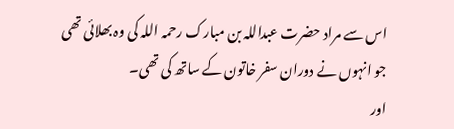اس سے مراد حضرت عبداللہ بن مبارک رحمہ اللہ کی وہ بھلائی تھی جو انہوں نے دوران سفر خاتون کے ساتھ کی تھی۔
اور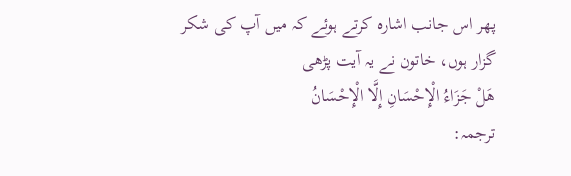پھر اس جانب اشارہ کرتے ہوئے کہ میں آپ کی شکر گزار ہوں، خاتون نے یہ آیت پڑھی
هَلْ جَزَاءُ الْإِحْسَانِ إِلَّا الْإِحْسَانُ
ترجمہ: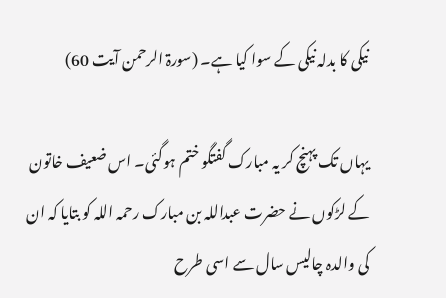نیکی کا بدلہ نیکی کے سوا کیا ہے۔ (سورۃ الرحمن آیت 60)

یہاں تک پہنچ کر یہ مبارک گفتگو ختم ہوگئی۔ اس ضعیف خاتون کے لڑکوں نے حضرت عبداللہ بن مبارک رحمہ اللہ کو بتایا کہ ان کی والدہ چالیس سال سے اسی طرح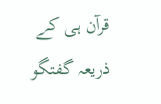قرآن ہی کے ذریعہ گفتگو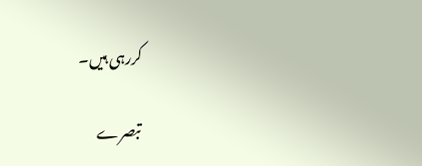کررہی ہیں۔

تبصرے